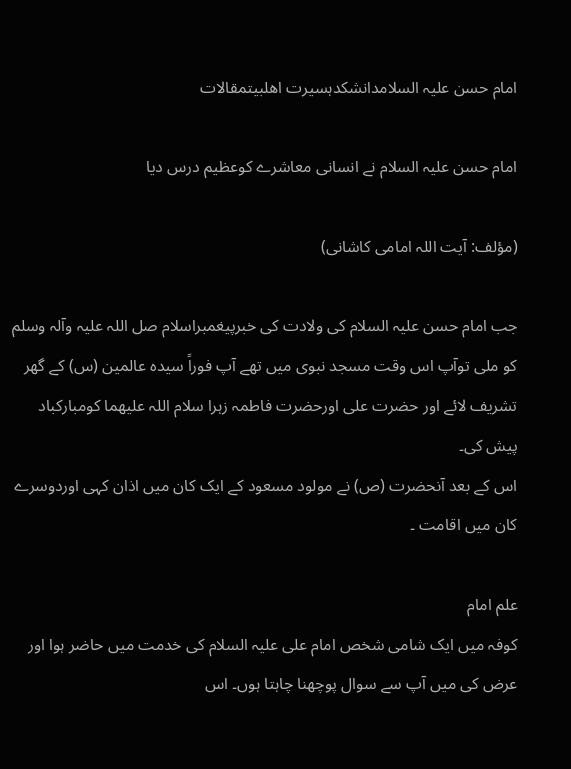امام حسن علیہ السلامدانشکدہسیرت اھلبیتمقالات

امام حسن علیہ السلام نے انسانی معاشرے کوعظیم درس دیا

(مؤلف: آیت اللہ امامی کاشانی)

جب امام حسن علیہ السلام کی ولادت کی خبرپیغمبراسلام صل اللہ علیہ وآلہ وسلم کو ملی توآپ اس وقت مسجد نبوی میں تھے آپ فوراً سیدہ عالمین (س) کے گھر تشریف لائے اور حضرت علی اورحضرت فاطمہ زہرا سلام اللہ علیھما کومبارکباد پیش کی۔
اس کے بعد آنحضرت (ص) نے مولود مسعود کے ایک کان میں اذان کہی اوردوسرے کان میں اقامت ۔

علم امام
کوفہ میں ایک شامی شخص امام علی علیہ السلام کی خدمت میں حاضر ہوا اور عرض کی میں آپ سے سوال پوچھنا چاہتا ہوں۔ اس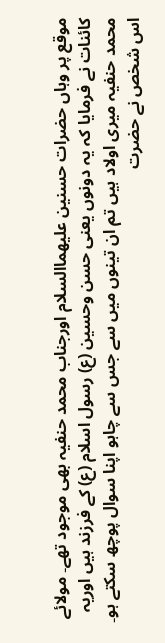موقع پر وہاں حضرات حسنین علیھماالسلام اورجناب محمد حنفیہ بھی موجود تھے۔ مولائے کائنات نے فرمایا کہ یہ دونوں یعنی حسن وحسین (ع) رسول اسلام (ع) کے فرزند ہیں اوریہ محمد حنفیہ میری اولاد ہیں تم ان تینوں میں سے جس سے چاہو اپنا سوال پوچھ سکتے ہو۔
اس شخص نے حضرت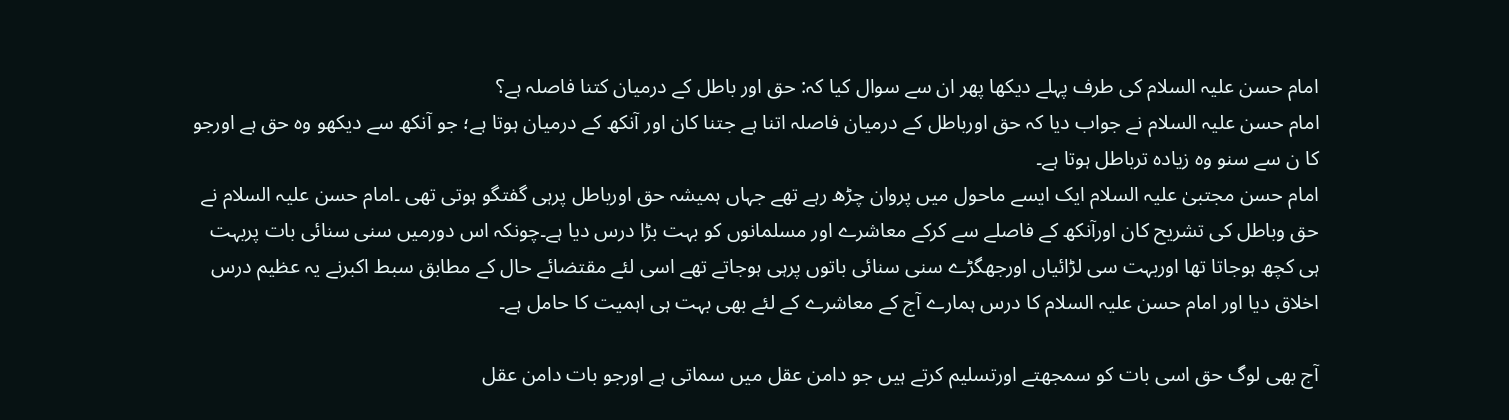امام حسن علیہ السلام کی طرف پہلے دیکھا پھر ان سے سوال کیا کہ: حق اور باطل کے درمیان کتنا فاصلہ ہے؟
امام حسن علیہ السلام نے جواب دیا کہ حق اورباطل کے درمیان فاصلہ اتنا ہے جتنا کان اور آنکھ کے درمیان ہوتا ہے؛ جو آنکھ سے دیکھو وہ حق ہے اورجو کا ن سے سنو وہ زیادہ ترباطل ہوتا ہے۔
امام حسن مجتبیٰ علیہ السلام ایک ایسے ماحول میں پروان چڑھ رہے تھے جہاں ہمیشہ حق اورباطل پرہی گفتگو ہوتی تھی ۔امام حسن علیہ السلام نے حق وباطل کی تشریح کان اورآنکھ کے فاصلے سے کرکے معاشرے اور مسلمانوں کو بہت بڑا درس دیا ہے۔چونکہ اس دورمیں سنی سنائی بات پربہت ہی کچھ ہوجاتا تھا اوربہت سی لڑائیاں اورجھگڑے سنی سنائی باتوں پرہی ہوجاتے تھے اسی لئے مقتضائے حال کے مطابق سبط اکبرنے یہ عظیم درس اخلاق دیا اور امام حسن علیہ السلام کا درس ہمارے آج کے معاشرے کے لئے بھی بہت ہی اہمیت کا حامل ہے۔

آج بھی لوگ حق اسی بات کو سمجھتے اورتسلیم کرتے ہیں جو دامن عقل میں سماتی ہے اورجو بات دامن عقل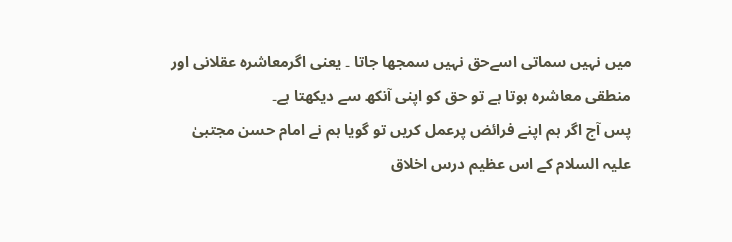میں نہیں سماتی اسےحق نہیں سمجھا جاتا ۔ یعنی اگرمعاشرہ عقلانی اور منطقی معاشرہ ہوتا ہے تو حق کو اپنی آنکھ سے دیکھتا ہے۔
پس آج اگر ہم اپنے فرائض پرعمل کریں تو گویا ہم نے امام حسن مجتبیٰ علیہ السلام کے اس عظیم درس اخلاق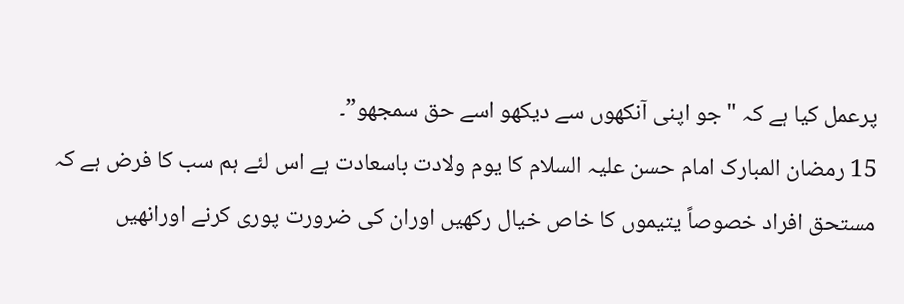پرعمل کیا ہے کہ "جو اپنی آنکھوں سے دیکھو اسے حق سمجھو”۔
15 رمضان المبارک امام حسن علیہ السلام کا یوم ولادت باسعادت ہے اس لئے ہم سب کا فرض ہے کہ مستحق افراد خصوصاً یتیموں کا خاص خیال رکھیں اوران کی ضرورت پوری کرنے اورانھیں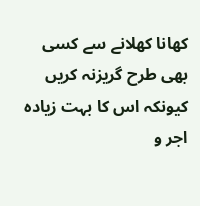کھانا کھلانے سے کسی بھی طرح گریزنہ کریں کیونکہ اس کا بہت زیادہ اجر و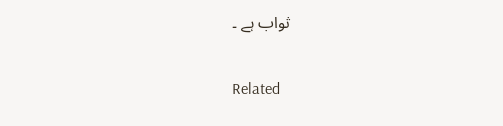ثواب ہے ۔

Related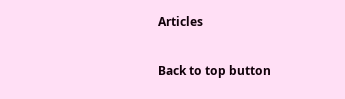Articles

Back to top button